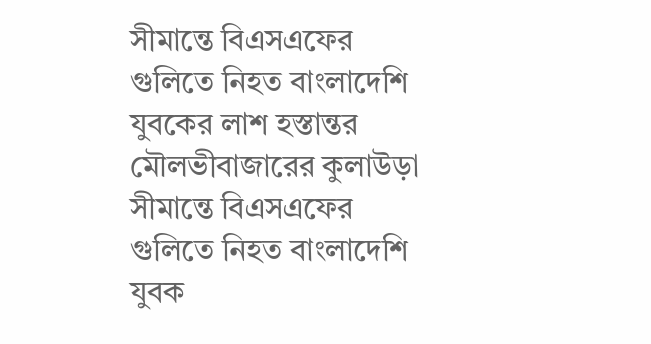সীমান্তে বিএসএফের গুলিতে নিহত বাংলাদেশি যুবকের লাশ হস্তান্তর
মৌলভীবাজারের কুলাউড়া সীমান্তে বিএসএফের গুলিতে নিহত বাংলাদেশি যুবক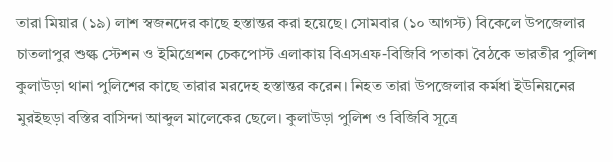তারা মিয়ার (১৯) লাশ স্বজনদের কাছে হস্তান্তর করা হয়েছে। সোমবার (১০ আগস্ট) বিকেলে উপজেলার চাতলাপুর শুল্ক স্টেশন ও ইমিগ্রেশন চেকপোস্ট এলাকায় বিএসএফ-বিজিবি পতাকা বৈঠকে ভারতীর পুলিশ কুলাউড়া থানা পুলিশের কাছে তারার মরদেহ হস্তান্তর করেন। নিহত তারা উপজেলার কর্মধা ইউনিয়নের মুরইছড়া বস্তির বাসিন্দা আব্দুল মালেকের ছেলে। কুলাউড়া পুলিশ ও বিজিবি সূত্রে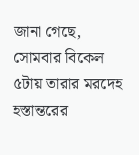জানা গেছে, সোমবার বিকেল ৫টায় তারার মরদেহ হস্তান্তরের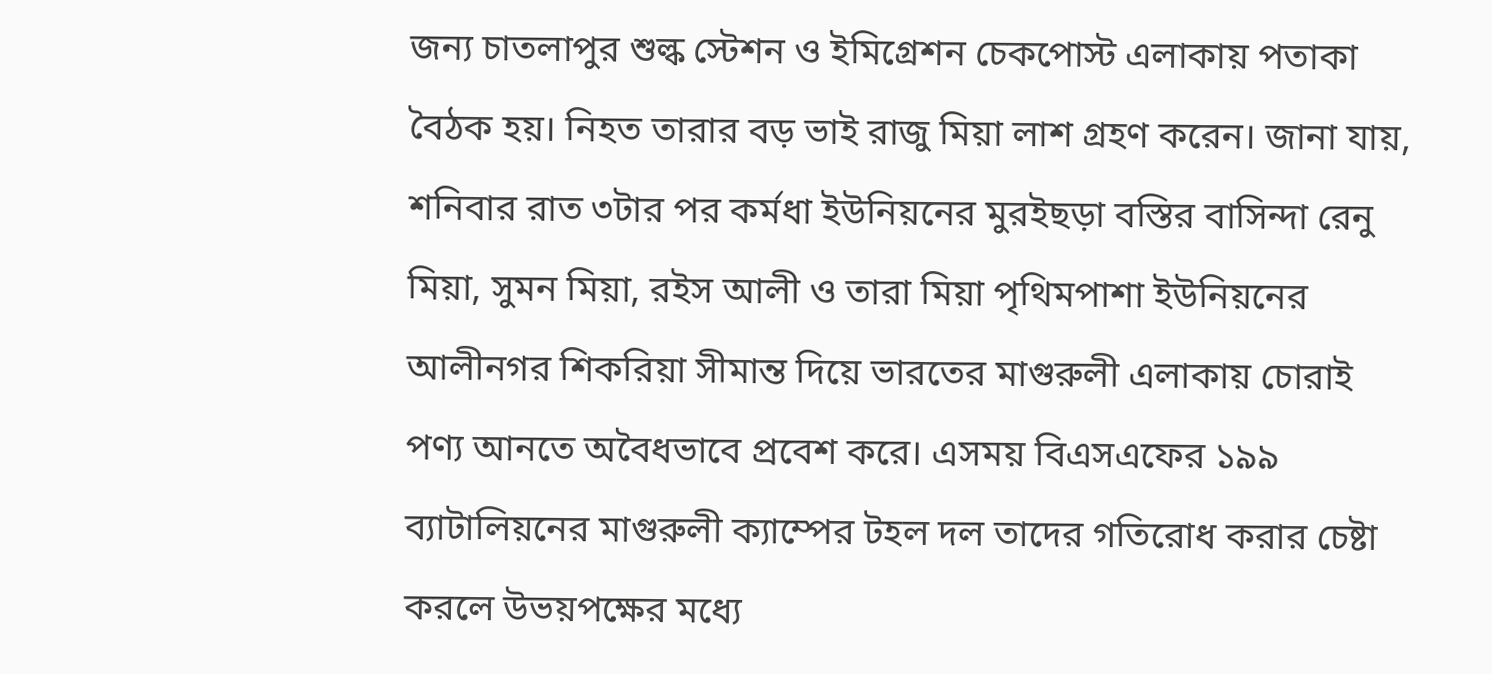জন্য চাতলাপুর শুল্ক স্টেশন ও ইমিগ্রেশন চেকপোস্ট এলাকায় পতাকা বৈঠক হয়। নিহত তারার বড় ভাই রাজু মিয়া লাশ গ্রহণ করেন। জানা যায়, শনিবার রাত ৩টার পর কর্মধা ইউনিয়নের মুরইছড়া বস্তির বাসিন্দা রেনু মিয়া, সুমন মিয়া, রইস আলী ও তারা মিয়া পৃথিমপাশা ইউনিয়নের আলীনগর শিকরিয়া সীমান্ত দিয়ে ভারতের মাগুরুলী এলাকায় চোরাই পণ্য আনতে অবৈধভাবে প্রবেশ করে। এসময় বিএসএফের ১৯৯ ব্যাটালিয়নের মাগুরুলী ক্যাম্পের টহল দল তাদের গতিরোধ করার চেষ্টা করলে উভয়পক্ষের মধ্যে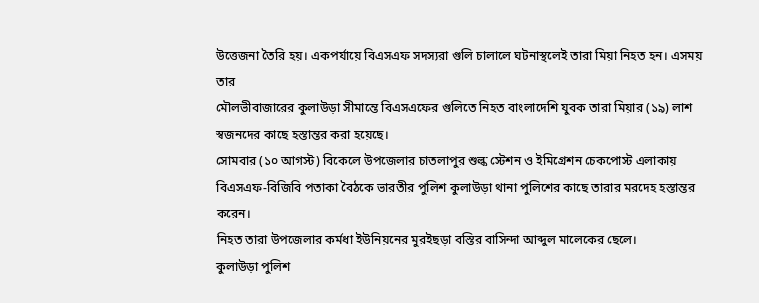উত্তেজনা তৈরি হয়। একপর্যায়ে বিএসএফ সদস্যরা গুলি চালালে ঘটনাস্থলেই তারা মিয়া নিহত হন। এসময় তার
মৌলভীবাজারের কুলাউড়া সীমান্তে বিএসএফের গুলিতে নিহত বাংলাদেশি যুবক তারা মিয়ার (১৯) লাশ স্বজনদের কাছে হস্তান্তর করা হয়েছে।
সোমবার (১০ আগস্ট) বিকেলে উপজেলার চাতলাপুর শুল্ক স্টেশন ও ইমিগ্রেশন চেকপোস্ট এলাকায় বিএসএফ-বিজিবি পতাকা বৈঠকে ভারতীর পুলিশ কুলাউড়া থানা পুলিশের কাছে তারার মরদেহ হস্তান্তর করেন।
নিহত তারা উপজেলার কর্মধা ইউনিয়নের মুরইছড়া বস্তির বাসিন্দা আব্দুল মালেকের ছেলে।
কুলাউড়া পুলিশ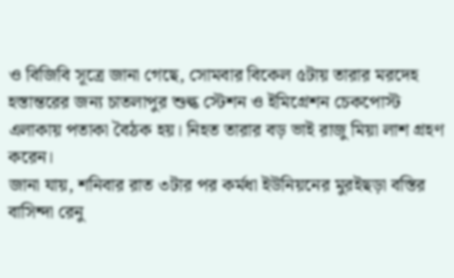ও বিজিবি সূত্রে জানা গেছে, সোমবার বিকেল ৫টায় তারার মরদেহ হস্তান্তরের জন্য চাতলাপুর শুল্ক স্টেশন ও ইমিগ্রেশন চেকপোস্ট এলাকায় পতাকা বৈঠক হয়। নিহত তারার বড় ভাই রাজু মিয়া লাশ গ্রহণ করেন।
জানা যায়, শনিবার রাত ৩টার পর কর্মধা ইউনিয়নের মুরইছড়া বস্তির বাসিন্দা রেনু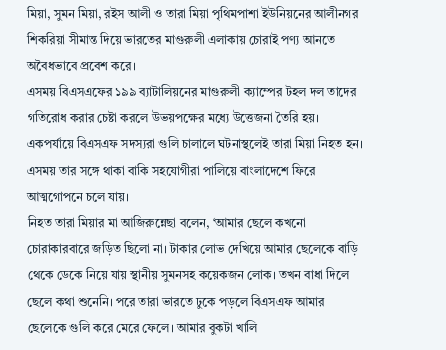মিয়া, সুমন মিয়া, রইস আলী ও তারা মিয়া পৃথিমপাশা ইউনিয়নের আলীনগর শিকরিয়া সীমান্ত দিয়ে ভারতের মাগুরুলী এলাকায় চোরাই পণ্য আনতে অবৈধভাবে প্রবেশ করে।
এসময় বিএসএফের ১৯৯ ব্যাটালিয়নের মাগুরুলী ক্যাম্পের টহল দল তাদের গতিরোধ করার চেষ্টা করলে উভয়পক্ষের মধ্যে উত্তেজনা তৈরি হয়। একপর্যায়ে বিএসএফ সদস্যরা গুলি চালালে ঘটনাস্থলেই তারা মিয়া নিহত হন। এসময় তার সঙ্গে থাকা বাকি সহযোগীরা পালিয়ে বাংলাদেশে ফিরে আত্মগোপনে চলে যায়।
নিহত তারা মিয়ার মা আজিরুন্নেছা বলেন, ‘আমার ছেলে কখনো চোরাকারবারে জড়িত ছিলো না। টাকার লোভ দেখিয়ে আমার ছেলেকে বাড়ি থেকে ডেকে নিয়ে যায় স্থানীয় সুমনসহ কয়েকজন লোক। তখন বাধা দিলে ছেলে কথা শুনেনি। পরে তারা ভারতে ঢুকে পড়লে বিএসএফ আমার ছেলেকে গুলি করে মেরে ফেলে। আমার বুকটা খালি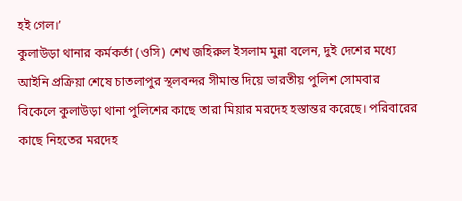হই গেল।’
কুলাউড়া থানার কর্মকর্তা (ওসি) শেখ জহিরুল ইসলাম মুন্না বলেন, দুই দেশের মধ্যে আইনি প্রক্রিয়া শেষে চাতলাপুর স্থলবন্দর সীমান্ত দিয়ে ভারতীয় পুলিশ সোমবার বিকেলে কুলাউড়া থানা পুলিশের কাছে তারা মিয়ার মরদেহ হস্তান্তর করেছে। পরিবারের কাছে নিহতের মরদেহ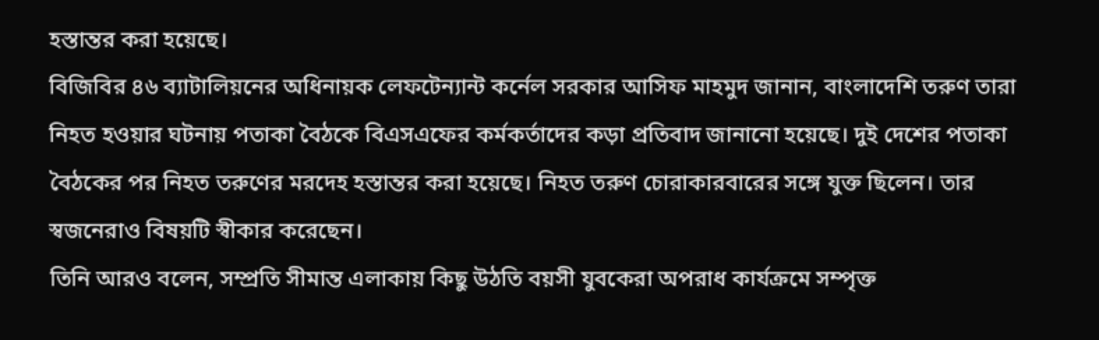হস্তান্তর করা হয়েছে।
বিজিবির ৪৬ ব্যাটালিয়নের অধিনায়ক লেফটেন্যান্ট কর্নেল সরকার আসিফ মাহমুদ জানান, বাংলাদেশি তরুণ তারা নিহত হওয়ার ঘটনায় পতাকা বৈঠকে বিএসএফের কর্মকর্তাদের কড়া প্রতিবাদ জানানো হয়েছে। দুই দেশের পতাকা বৈঠকের পর নিহত তরুণের মরদেহ হস্তান্তর করা হয়েছে। নিহত তরুণ চোরাকারবারের সঙ্গে যুক্ত ছিলেন। তার স্বজনেরাও বিষয়টি স্বীকার করেছেন।
তিনি আরও বলেন, সম্প্রতি সীমান্ত এলাকায় কিছু উঠতি বয়সী যুবকেরা অপরাধ কার্যক্রমে সম্পৃক্ত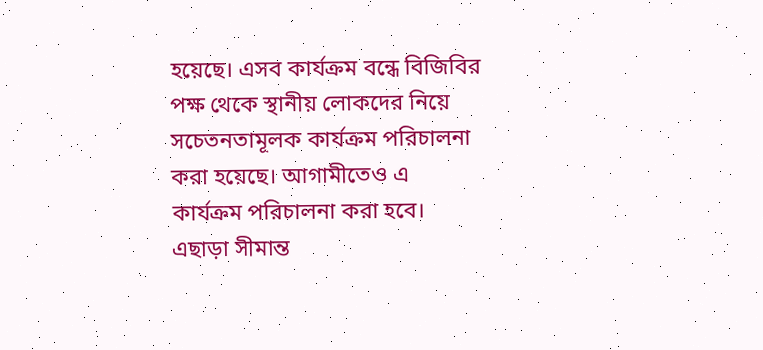হয়েছে। এসব কার্যক্রম বন্ধে বিজিবির পক্ষ থেকে স্থানীয় লোকদের নিয়ে সচেতনতামূলক কার্যক্রম পরিচালনা করা হয়েছে। আগামীতেও এ কার্যক্রম পরিচালনা করা হবে। এছাড়া সীমান্ত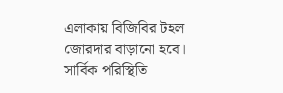এলাকায় বিজিবির টহল জোরদার বাড়ানো হবে। সার্বিক পরিস্থিতি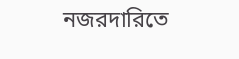নজরদারিতে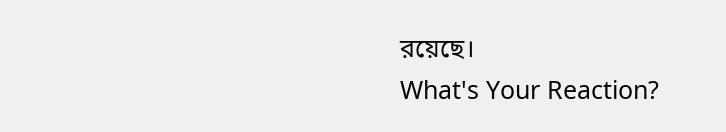রয়েছে।
What's Your Reaction?